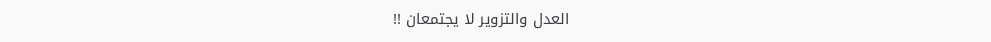العدل والتزوير لا يجتمعان !!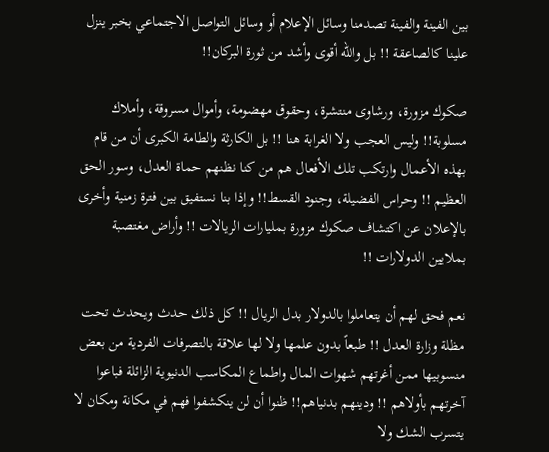بين الفينة والفينة تصدمنا وسائل الإعلام أو وسائل التواصل الاجتماعي بخبر ينزل علينا كالصاعقة !! بل والله أقوى وأشد من ثورة البركان!!

صكوك مزورة، ورشاوى منتشرة، وحقوق مهضومة، وأموال مسروقة، وأملاك مسلوبة!! وليس العجب ولا الغرابة هنا !! بل الكارثة والطامة الكبرى أن من قام بهذه الأعمال وارتكب تلك الأفعال هم من كنا نظنهم حماة العدل، وسور الحق العظيم !! وحراس الفضيلة، وجنود القسط!! وإذا بنا نستفيق بين فترة زمنية وأخرى بالإعلان عن اكتشاف صكوك مزورة بمليارات الريالات !! وأراض مغتصبة بملايين الدولارات !!

نعم فحق لهم أن يتعاملوا بالدولار بدل الريال !! كل ذلك حدث ويحدث تحت مظلة وزارة العدل !! طبعاً بدون علمها ولا لها علاقة بالتصرفات الفردية من بعض منسوبيها ممن أغرتهم شهوات المال واطماع المكاسب الدنيوية الزائلة فباعوا آخرتهم بأولاهم !! ودينهم بدنياهم!! ظنوا أن لن ينكشفوا فهم في مكانة ومكان لا يتسرب الشك ولا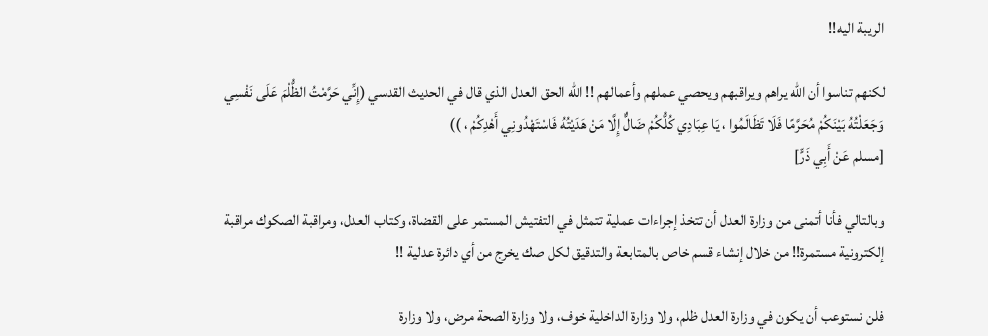الريبة اليه!!

لكنهم تناسوا أن الله يراهم ويراقبهم ويحصي عملهم وأعمالهم !! الله الحق العدل الذي قال في الحديث القدسي (إِنِّي حَرَّمْتُ الظُّلْمَ عَلَى نَفْسِي وَجَعَلْتُهُ بَيْنَكُمْ مُحَرَّمًا فَلَا تَظَالَمُوا ، يَا عِبَادِي كُلُّكُمْ ضَالٌّ إِلَّا مَنْ هَدَيْتُهُ فَاسْتَهْدُونِي أَهْدِكُمْ ، ))
[مسلم عَنْ أَبِي ذَرٍّ]

وبالتالي فأنا أتمنى من وزارة العدل أن تتخذ إجراءات عملية تتمثل في التفتيش المستمر على القضاة، وكتاب العدل، ومراقبة الصكوك مراقبة إلكترونية مستمرة!! من خلال إنشاء قسم خاص بالمتابعة والتدقيق لكل صك يخرج من أي دائرة عدلية !!

فلن نستوعب أن يكون في وزارة العدل ظلم، ولا وزارة الداخلية خوف، ولا وزارة الصحة مرض، ولا وزارة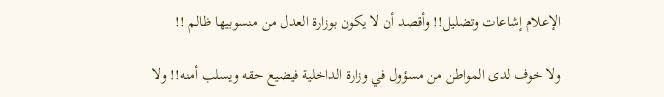الإعلام إشاعات وتضليل!! وأقصد أن لا يكون بوزارة العدل من منسوبيها ظالم !!

ولا خوف لدى المواطن من مسؤول في وزارة الداخلية فيضيع حقه ويسلب أمنه!! ولا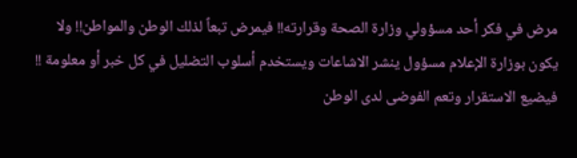مرض في فكر أحد مسؤولي وزارة الصحة وقرارته!! فيمرض تبعاً لذلك الوطن والمواطن!! ولا يكون بوزارة الإعلام مسؤول ينشر الاشاعات ويستخدم أسلوب التضليل في كل خبر أو معلومة !! فيضيع الاستقرار وتعم الفوضى لدى الوطن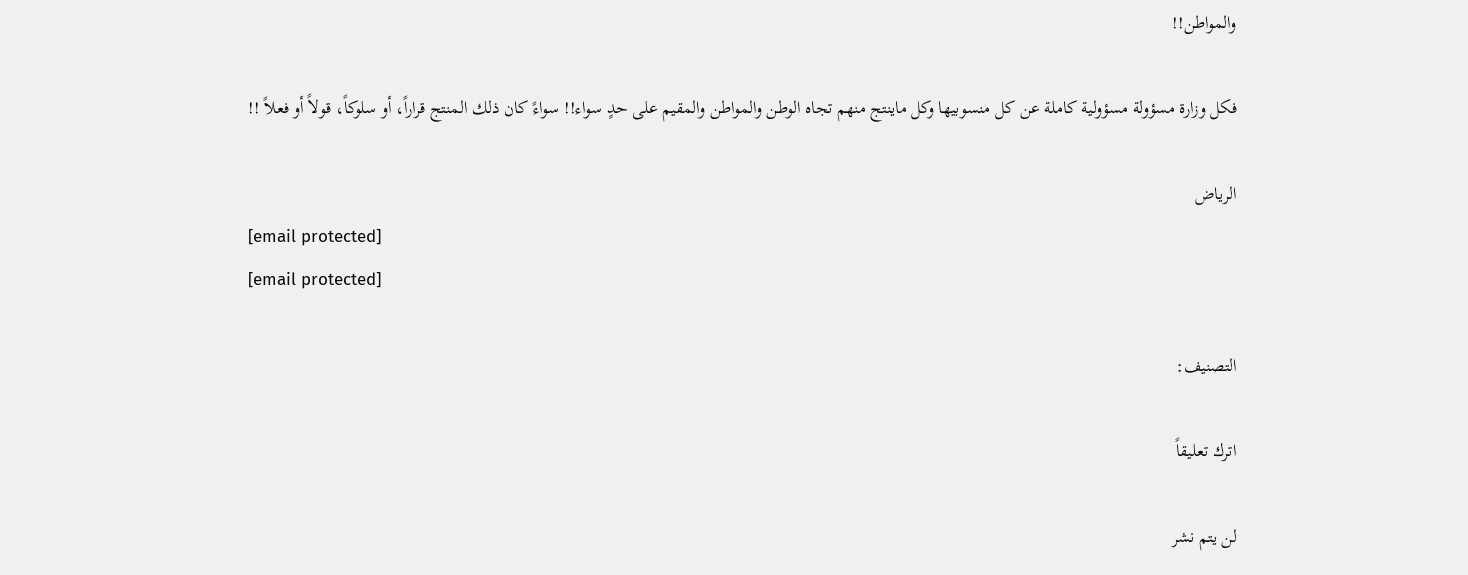والمواطن!!

فكل وزارة مسؤولة مسؤولية كاملة عن كل منسوبيها وكل ماينتج منهم تجاه الوطن والمواطن والمقيم على حدٍ سواء!! سواءً كان ذلك المنتج قراراً، أو سلوكاً، قولاً أو فعلاً !!

الرياض
[email protected]
[email protected]

التصنيف:

اترك تعليقاً

لن يتم نشر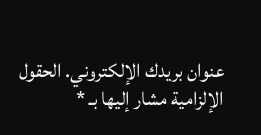عنوان بريدك الإلكتروني. الحقول الإلزامية مشار إليها بـ *